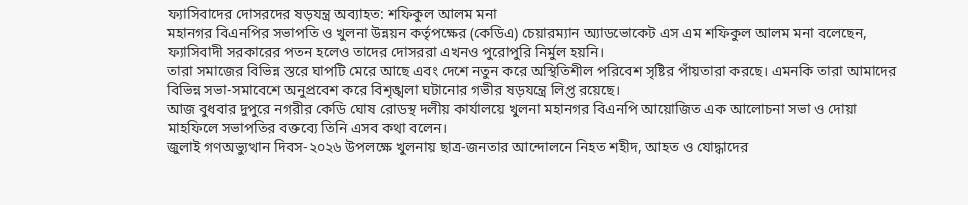ফ্যাসিবাদের দোসরদের ষড়যন্ত্র অব্যাহত: শফিকুল আলম মনা
মহানগর বিএনপির সভাপতি ও খুলনা উন্নয়ন কর্তৃপক্ষের (কেডিএ) চেয়ারম্যান অ্যাডভোকেট এস এম শফিকুল আলম মনা বলেছেন, ফ্যাসিবাদী সরকারের পতন হলেও তাদের দোসররা এখনও পুরোপুরি নির্মুল হয়নি।
তারা সমাজের বিভিন্ন স্তরে ঘাপটি মেরে আছে এবং দেশে নতুন করে অস্থিতিশীল পরিবেশ সৃষ্টির পাঁয়তারা করছে। এমনকি তারা আমাদের বিভিন্ন সভা-সমাবেশে অনুপ্রবেশ করে বিশৃঙ্খলা ঘটানোর গভীর ষড়যন্ত্রে লিপ্ত রয়েছে।
আজ বুধবার দুপুরে নগরীর কেডি ঘোষ রোডস্থ দলীয় কার্যালয়ে খুলনা মহানগর বিএনপি আয়োজিত এক আলোচনা সভা ও দোয়া মাহফিলে সভাপতির বক্তব্যে তিনি এসব কথা বলেন।
জুলাই গণঅভ্যুত্থান দিবস-২০২৬ উপলক্ষে খুলনায় ছাত্র-জনতার আন্দোলনে নিহত শহীদ, আহত ও যোদ্ধাদের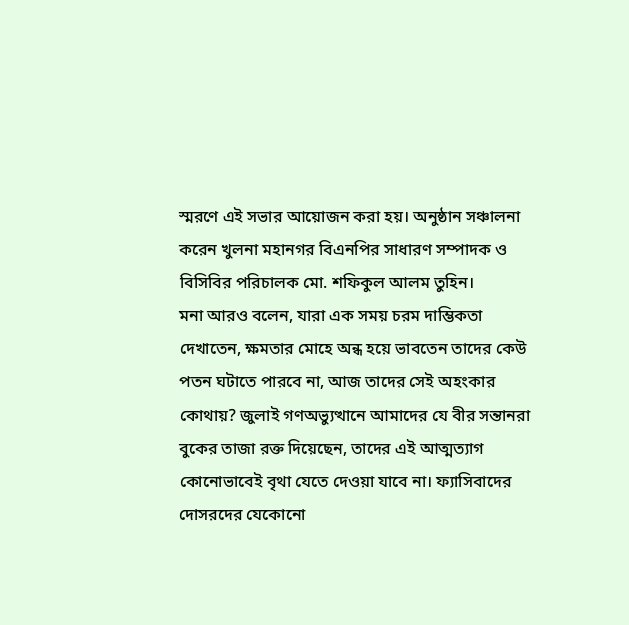স্মরণে এই সভার আয়োজন করা হয়। অনুষ্ঠান সঞ্চালনা করেন খুলনা মহানগর বিএনপির সাধারণ সম্পাদক ও বিসিবির পরিচালক মো. শফিকুল আলম তুহিন।
মনা আরও বলেন, যারা এক সময় চরম দাম্ভিকতা দেখাতেন, ক্ষমতার মোহে অন্ধ হয়ে ভাবতেন তাদের কেউ পতন ঘটাতে পারবে না, আজ তাদের সেই অহংকার কোথায়? জুলাই গণঅভ্যুত্থানে আমাদের যে বীর সন্তানরা বুকের তাজা রক্ত দিয়েছেন, তাদের এই আত্মত্যাগ কোনোভাবেই বৃথা যেতে দেওয়া যাবে না। ফ্যাসিবাদের দোসরদের যেকোনো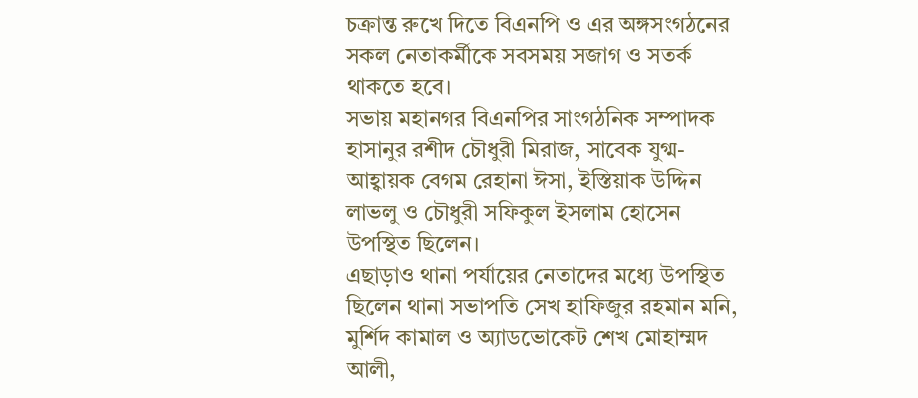চক্রান্ত রুখে দিতে বিএনপি ও এর অঙ্গসংগঠনের সকল নেতাকর্মীকে সবসময় সজাগ ও সতর্ক থাকতে হবে।
সভায় মহানগর বিএনপির সাংগঠনিক সম্পাদক হাসানুর রশীদ চৌধুরী মিরাজ, সাবেক যুগ্ম-আহ্বায়ক বেগম রেহানা ঈসা, ইস্তিয়াক উদ্দিন লাভলু ও চৌধুরী সফিকুল ইসলাম হোসেন উপস্থিত ছিলেন।
এছাড়াও থানা পর্যায়ের নেতাদের মধ্যে উপস্থিত ছিলেন থানা সভাপতি সেখ হাফিজুর রহমান মনি, মুর্শিদ কামাল ও অ্যাডভোকেট শেখ মোহাম্মদ আলী,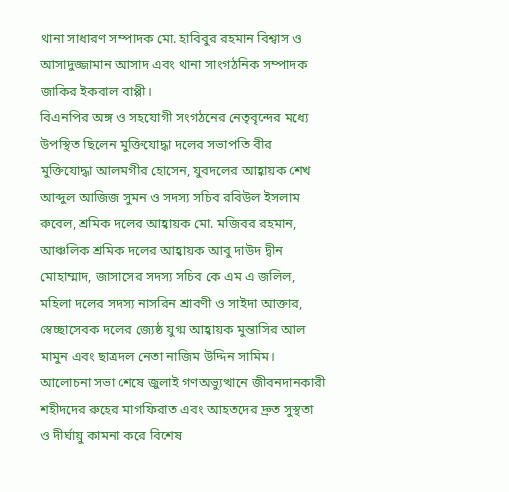থানা সাধারণ সম্পাদক মো. হাবিবুর রহমান বিশ্বাস ও আসাদুজ্জামান আসাদ এবং থানা সাংগঠনিক সম্পাদক জাকির ইকবাল বাপ্পী।
বিএনপির অঙ্গ ও সহযোগী সংগঠনের নেতৃবৃন্দের মধ্যে উপস্থিত ছিলেন মুক্তিযোদ্ধা দলের সভাপতি বীর মুক্তিযোদ্ধা আলমগীর হোসেন, যুবদলের আহ্বায়ক শেখ আব্দুল আজিজ সুমন ও সদস্য সচিব রবিউল ইসলাম রুবেল, শ্রমিক দলের আহ্বায়ক মো. মজিবর রহমান, আঞ্চলিক শ্রমিক দলের আহ্বায়ক আবু দাউদ দ্বীন মোহাম্মাদ, জাসাসের সদস্য সচিব কে এম এ জলিল, মহিলা দলের সদস্য নাসরিন শ্রাবণী ও সাইদা আক্তার, স্বেচ্ছাসেবক দলের জ্যেষ্ঠ যুগ্ম আহ্বায়ক মুন্তাসির আল মামুন এবং ছাত্রদল নেতা নাজিম উদ্দিন সামিম।
আলোচনা সভা শেষে জুলাই গণঅভ্যুত্থানে জীবনদানকারী শহীদদের রুহের মাগফিরাত এবং আহতদের দ্রুত সুস্থতা ও দীর্ঘায়ু কামনা করে বিশেষ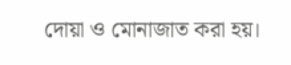দোয়া ও মোনাজাত করা হয়।